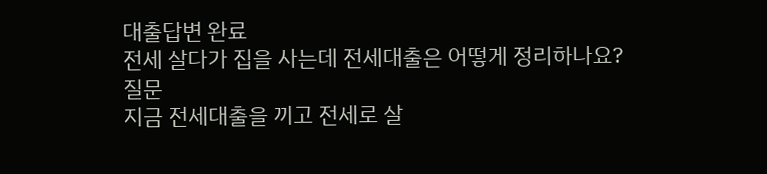대출답변 완료
전세 살다가 집을 사는데 전세대출은 어떻게 정리하나요?
질문
지금 전세대출을 끼고 전세로 살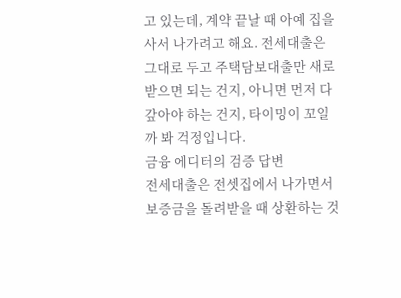고 있는데, 계약 끝날 때 아예 집을 사서 나가려고 해요. 전세대출은 그대로 두고 주택담보대출만 새로 받으면 되는 건지, 아니면 먼저 다 갚아야 하는 건지, 타이밍이 꼬일까 봐 걱정입니다.
금융 에디터의 검증 답변
전세대출은 전셋집에서 나가면서 보증금을 돌려받을 때 상환하는 것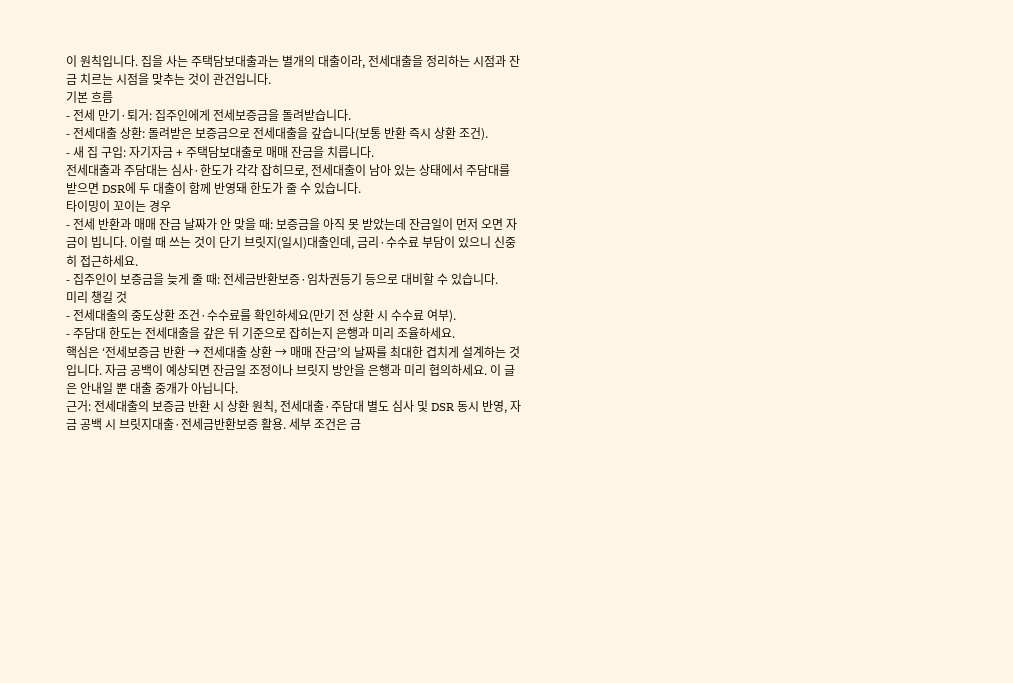이 원칙입니다. 집을 사는 주택담보대출과는 별개의 대출이라, 전세대출을 정리하는 시점과 잔금 치르는 시점을 맞추는 것이 관건입니다.
기본 흐름
- 전세 만기·퇴거: 집주인에게 전세보증금을 돌려받습니다.
- 전세대출 상환: 돌려받은 보증금으로 전세대출을 갚습니다(보통 반환 즉시 상환 조건).
- 새 집 구입: 자기자금 + 주택담보대출로 매매 잔금을 치릅니다.
전세대출과 주담대는 심사·한도가 각각 잡히므로, 전세대출이 남아 있는 상태에서 주담대를 받으면 DSR에 두 대출이 함께 반영돼 한도가 줄 수 있습니다.
타이밍이 꼬이는 경우
- 전세 반환과 매매 잔금 날짜가 안 맞을 때: 보증금을 아직 못 받았는데 잔금일이 먼저 오면 자금이 빕니다. 이럴 때 쓰는 것이 단기 브릿지(일시)대출인데, 금리·수수료 부담이 있으니 신중히 접근하세요.
- 집주인이 보증금을 늦게 줄 때: 전세금반환보증·임차권등기 등으로 대비할 수 있습니다.
미리 챙길 것
- 전세대출의 중도상환 조건·수수료를 확인하세요(만기 전 상환 시 수수료 여부).
- 주담대 한도는 전세대출을 갚은 뒤 기준으로 잡히는지 은행과 미리 조율하세요.
핵심은 ‘전세보증금 반환 → 전세대출 상환 → 매매 잔금’의 날짜를 최대한 겹치게 설계하는 것입니다. 자금 공백이 예상되면 잔금일 조정이나 브릿지 방안을 은행과 미리 협의하세요. 이 글은 안내일 뿐 대출 중개가 아닙니다.
근거: 전세대출의 보증금 반환 시 상환 원칙, 전세대출·주담대 별도 심사 및 DSR 동시 반영, 자금 공백 시 브릿지대출·전세금반환보증 활용. 세부 조건은 금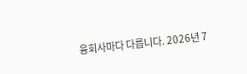융회사마다 다릅니다. 2026년 7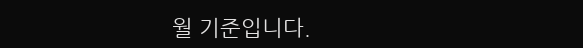월 기준입니다.